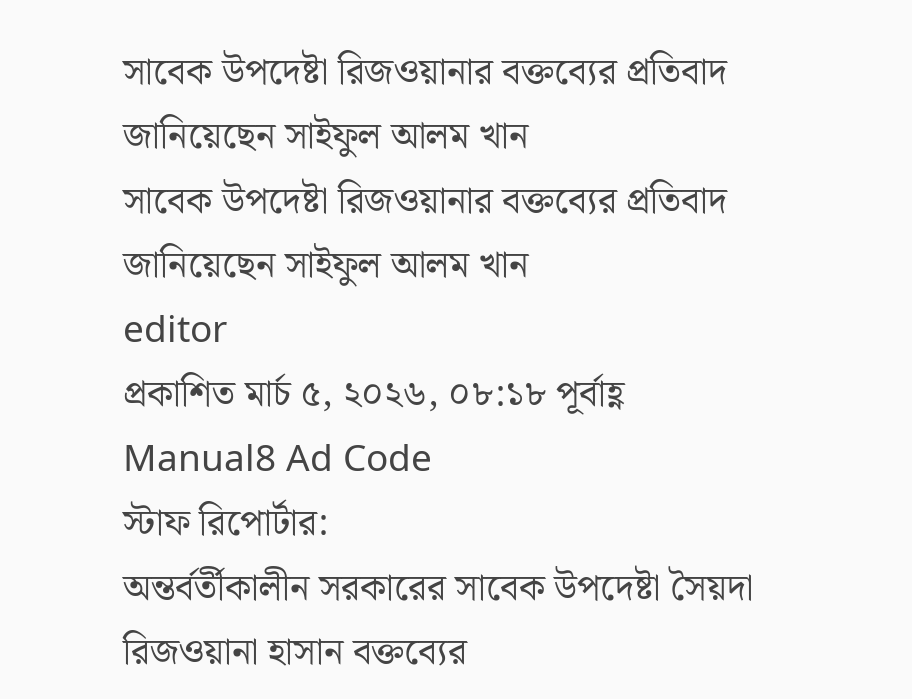সাবেক উপদেষ্টা রিজওয়ানার বক্তব্যের প্রতিবাদ জানিয়েছেন সাইফুল আলম খান
সাবেক উপদেষ্টা রিজওয়ানার বক্তব্যের প্রতিবাদ জানিয়েছেন সাইফুল আলম খান
editor
প্রকাশিত মার্চ ৫, ২০২৬, ০৮:১৮ পূর্বাহ্ণ
Manual8 Ad Code
স্টাফ রিপোর্টার:
অন্তর্বর্তীকালীন সরকারের সাবেক উপদেষ্টা সৈয়দা রিজওয়ানা হাসান বক্তব্যের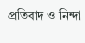প্রতিবাদ ও নিন্দা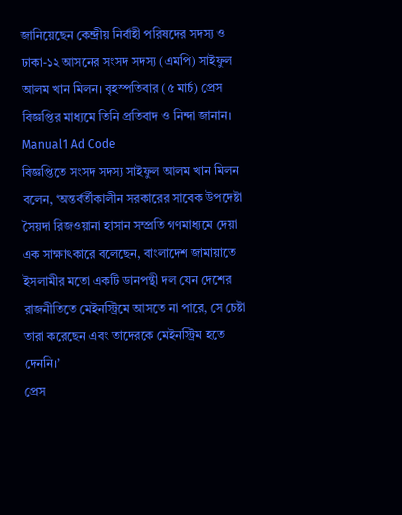জানিয়েছেন কেন্দ্রীয় নির্বাহী পরিষদের সদস্য ও ঢাকা-১২ আসনের সংসদ সদস্য (এমপি) সাইফুল আলম খান মিলন। বৃহস্পতিবার (৫ মার্চ) প্রেস বিজ্ঞপ্তির মাধ্যমে তিনি প্রতিবাদ ও নিন্দা জানান।
Manual1 Ad Code
বিজ্ঞপ্তিতে সংসদ সদস্য সাইফুল আলম খান মিলন বলেন, ‘অন্তর্বর্তীকালীন সরকারের সাবেক উপদেষ্টা সৈয়দা রিজওয়ানা হাসান সম্প্রতি গণমাধ্যমে দেয়া এক সাক্ষাৎকারে বলেছেন, বাংলাদেশ জামায়াতে ইসলামীর মতো একটি ডানপন্থী দল যেন দেশের রাজনীতিতে মেইনস্ট্রিমে আসতে না পারে, সে চেষ্টা তারা করেছেন এবং তাদেরকে মেইনস্ট্রিম হতে দেননি।’
প্রেস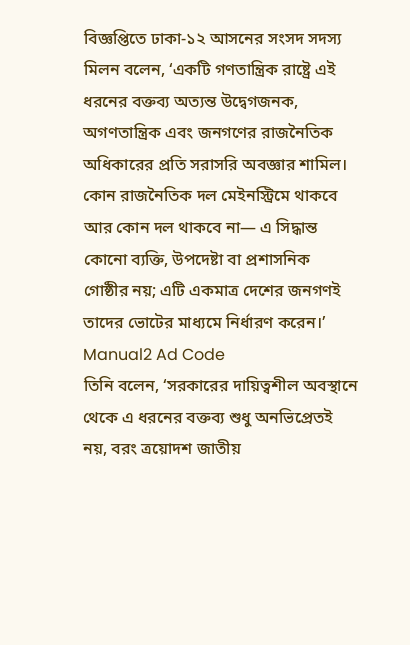বিজ্ঞপ্তিতে ঢাকা-১২ আসনের সংসদ সদস্য মিলন বলেন, ‘একটি গণতান্ত্রিক রাষ্ট্রে এই ধরনের বক্তব্য অত্যন্ত উদ্বেগজনক, অগণতান্ত্রিক এবং জনগণের রাজনৈতিক অধিকারের প্রতি সরাসরি অবজ্ঞার শামিল। কোন রাজনৈতিক দল মেইনস্ট্রিমে থাকবে আর কোন দল থাকবে না— এ সিদ্ধান্ত কোনো ব্যক্তি, উপদেষ্টা বা প্রশাসনিক গোষ্ঠীর নয়; এটি একমাত্র দেশের জনগণই তাদের ভোটের মাধ্যমে নির্ধারণ করেন।’
Manual2 Ad Code
তিনি বলেন, ‘সরকারের দায়িত্বশীল অবস্থানে থেকে এ ধরনের বক্তব্য শুধু অনভিপ্রেতই নয়, বরং ত্রয়োদশ জাতীয়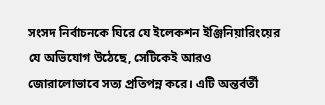সংসদ নির্বাচনকে ঘিরে যে ইলেকশন ইঞ্জিনিয়ারিংয়ের যে অভিযোগ উঠেছে, সেটিকেই আরও জোরালোভাবে সত্য প্রতিপন্ন করে। এটি অন্তর্বর্তী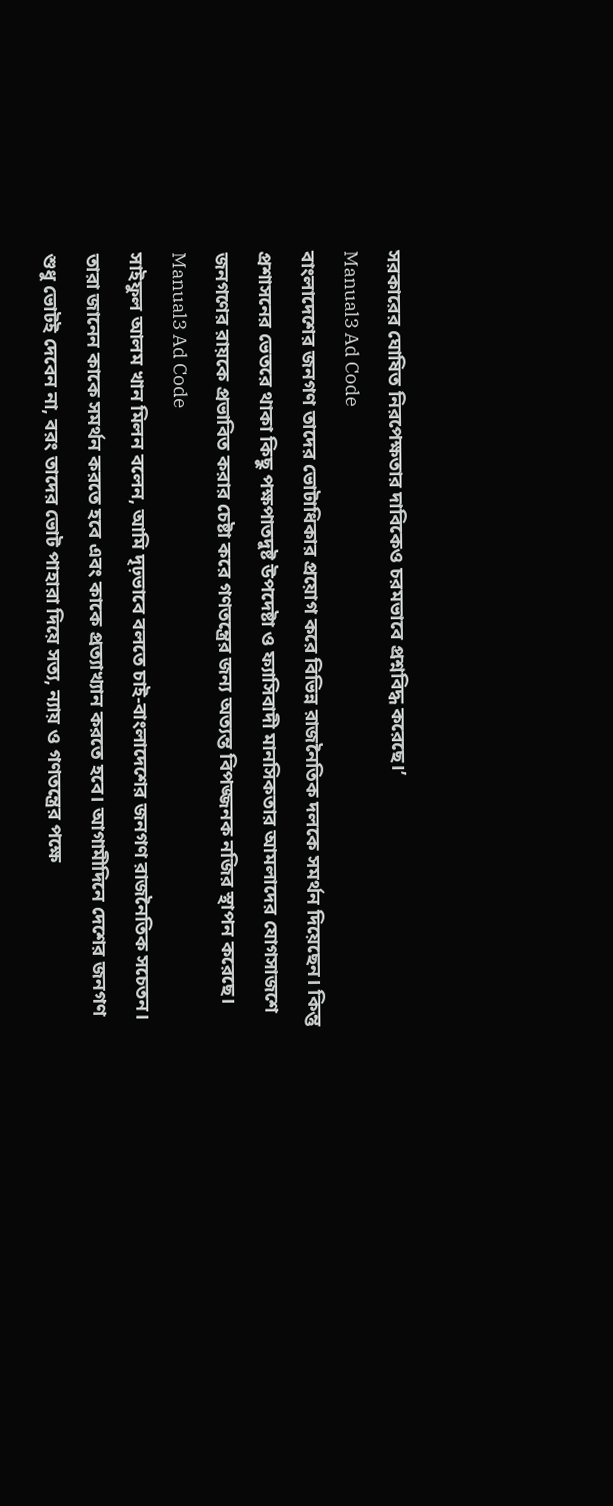সরকারের ঘোষিত নিরপেক্ষতার দাবিকেও চরমভাবে প্রশ্নবিদ্ধ করেছে।’
Manual3 Ad Code
বাংলাদেশের জনগণ তাদের ভোটাধিকার প্রয়োগ করে বিভিন্ন রাজনৈতিক দলকে সমর্থন দিয়েছেন। কিন্তু প্রশাসনের ভেতরে থাকা কিছু পক্ষপাতদুষ্ট উপদেষ্টা ও ফ্যাসিবাদী মানসিকতার আমলাদের যোগসাজশে জনগণের রায়কে প্রভাবিত করার চেষ্টা করে গণতন্ত্রের জন্য অত্যন্ত বিপজ্জনক নজির স্থাপন করেছে।
Manual3 Ad Code
সাইফুল আলম খান মিলন বলেন, আমি দৃঢ়ভাবে বলতে চাই-বাংলাদেশের জনগণ রাজনৈতিক সচেতন। তারা জানেন কাকে সমর্থন করতে হবে এবং কাকে প্রত্যাখ্যান করতে হবে। আগামীদিনে দেশের জনগণ শুধু ভোটই দেবেন না, বরং তাদের ভোট পাহারা দিয়ে সত্য, ন্যায় ও গণতন্ত্রের পক্ষে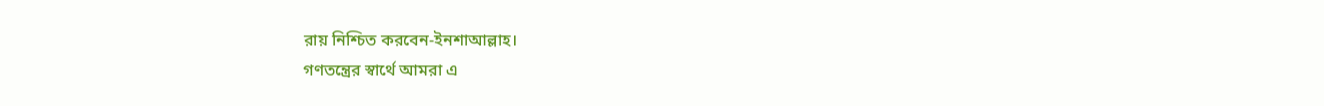রায় নিশ্চিত করবেন-ইনশাআল্লাহ।
গণতন্ত্রের স্বার্থে আমরা এ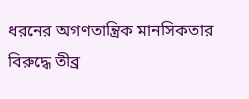ধরনের অগণতান্ত্রিক মানসিকতার বিরুদ্ধে তীব্র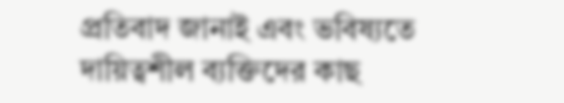প্রতিবাদ জানাই এবং ভবিষ্যতে দায়িত্বশীল ব্যক্তিদের কাছ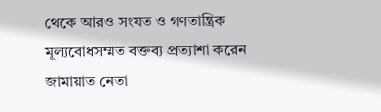থেকে আরও সংযত ও গণতান্ত্রিক মূল্যবোধসম্মত বক্তব্য প্রত্যাশা করেন জামায়াত নেতা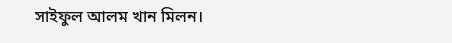সাইফুল আলম খান মিলন।